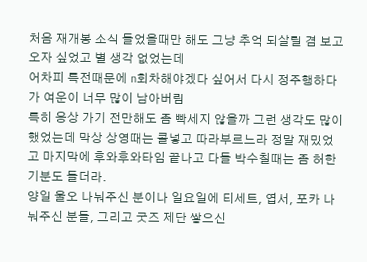처음 재개봉 소식 들었을때만 해도 그냥 추억 되살릴 겸 보고오자 싶었고 별 생각 없었는데
어차피 특전때문에 n회차해야겠다 싶어서 다시 정주행하다가 여운이 너무 많이 남아버림
특히 응상 가기 전만해도 좀 빡세지 않을까 그런 생각도 많이 했었는데 막상 상영때는 콜넣고 따라부르느라 정말 재밌었고 마지막에 후와후와타임 끝나고 다들 박수칠때는 좀 허한 기분도 들더라.
양일 울오 나눠주신 분이나 일요일에 티세트, 엽서, 포카 나눠주신 분들, 그리고 굿즈 제단 쌓으신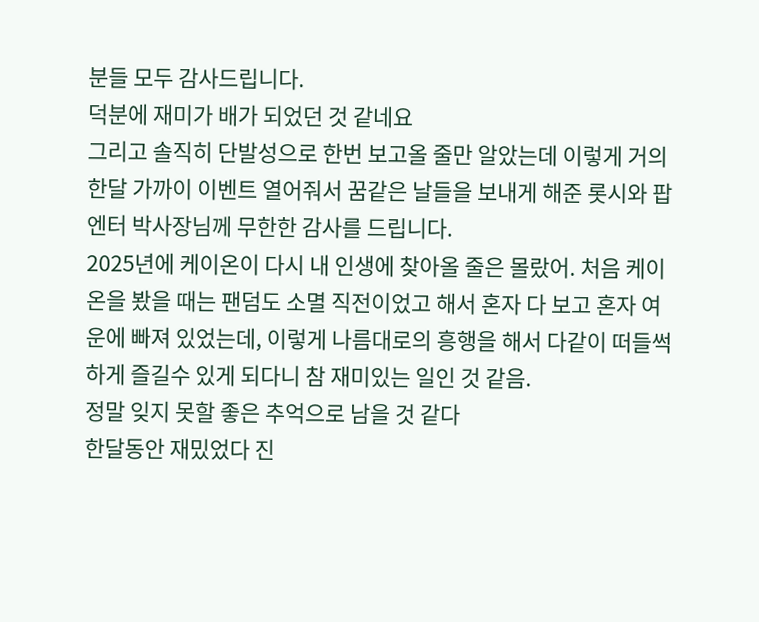분들 모두 감사드립니다.
덕분에 재미가 배가 되었던 것 같네요
그리고 솔직히 단발성으로 한번 보고올 줄만 알았는데 이렇게 거의 한달 가까이 이벤트 열어줘서 꿈같은 날들을 보내게 해준 롯시와 팝엔터 박사장님께 무한한 감사를 드립니다.
2025년에 케이온이 다시 내 인생에 찾아올 줄은 몰랐어. 처음 케이온을 봤을 때는 팬덤도 소멸 직전이었고 해서 혼자 다 보고 혼자 여운에 빠져 있었는데, 이렇게 나름대로의 흥행을 해서 다같이 떠들썩하게 즐길수 있게 되다니 참 재미있는 일인 것 같음.
정말 잊지 못할 좋은 추억으로 남을 것 같다
한달동안 재밌었다 진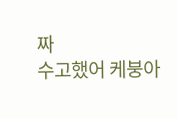짜
수고했어 케붕아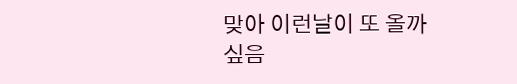맞아 이런날이 또 올까 싶음